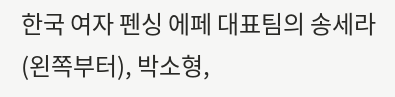한국 여자 펜싱 에페 대표팀의 송세라(왼쪽부터), 박소형,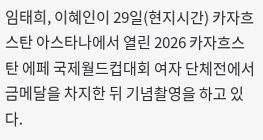임태희, 이혜인이 29일(현지시간) 카자흐스탄 아스타나에서 열린 2026 카자흐스탄 에페 국제월드컵대회 여자 단체전에서 금메달을 차지한 뒤 기념촬영을 하고 있다.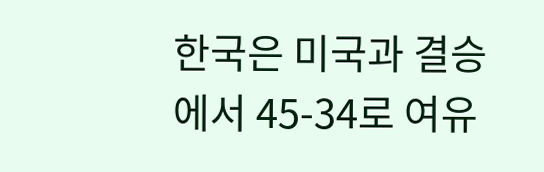한국은 미국과 결승에서 45-34로 여유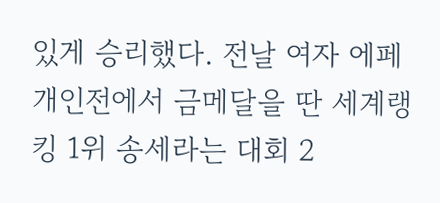있게 승리했다. 전날 여자 에페 개인전에서 금메달을 딴 세계랭킹 1위 송세라는 대회 2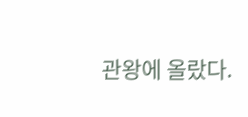관왕에 올랐다.